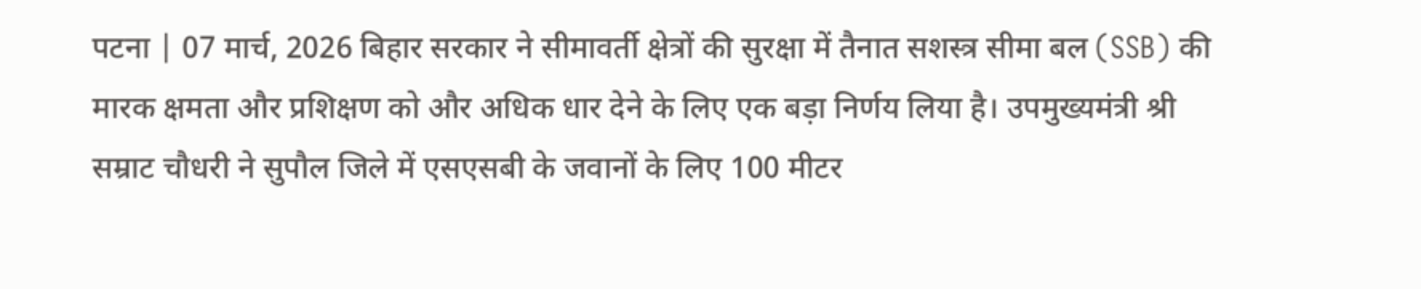पटना | 07 मार्च, 2026 बिहार सरकार ने सीमावर्ती क्षेत्रों की सुरक्षा में तैनात सशस्त्र सीमा बल (SSB) की मारक क्षमता और प्रशिक्षण को और अधिक धार देने के लिए एक बड़ा निर्णय लिया है। उपमुख्यमंत्री श्री सम्राट चौधरी ने सुपौल जिले में एसएसबी के जवानों के लिए 100 मीटर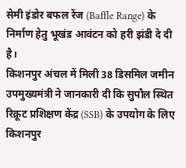सेमी इंडोर बफल रेंज (Baffle Range) के निर्माण हेतु भूखंड आवंटन को हरी झंडी दे दी है।
किशनपुर अंचल में मिली 38 डिसमिल जमीन
उपमुख्यमंत्री ने जानकारी दी कि सुपौल स्थित रिक्रूट प्रशिक्षण केंद्र (SSB) के उपयोग के लिए किशनपुर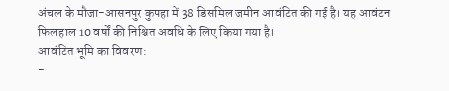अंचल के मौजा-आसनपुर कुपहा में 38 डिसमिल जमीन आवंटित की गई है। यह आवंटन फिलहाल 10 वर्षों की निश्चित अवधि के लिए किया गया है।
आवंटित भूमि का विवरण:
-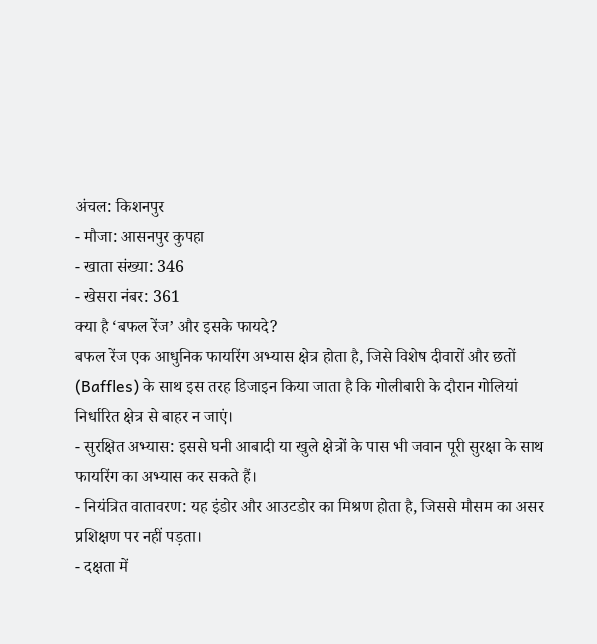अंचल: किशनपुर
- मौजा: आसनपुर कुपहा
- खाता संख्या: 346
- खेसरा नंबर: 361
क्या है ‘बफल रेंज’ और इसके फायदे?
बफल रेंज एक आधुनिक फायरिंग अभ्यास क्षेत्र होता है, जिसे विशेष दीवारों और छतों (Baffles) के साथ इस तरह डिजाइन किया जाता है कि गोलीबारी के दौरान गोलियां निर्धारित क्षेत्र से बाहर न जाएं।
- सुरक्षित अभ्यास: इससे घनी आबादी या खुले क्षेत्रों के पास भी जवान पूरी सुरक्षा के साथ फायरिंग का अभ्यास कर सकते हैं।
- नियंत्रित वातावरण: यह इंडोर और आउटडोर का मिश्रण होता है, जिससे मौसम का असर प्रशिक्षण पर नहीं पड़ता।
- दक्षता में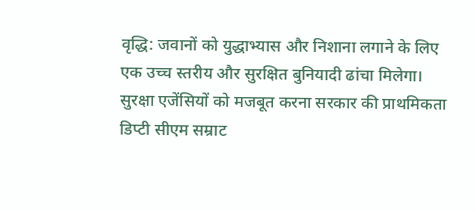वृद्धि: जवानों को युद्धाभ्यास और निशाना लगाने के लिए एक उच्च स्तरीय और सुरक्षित बुनियादी ढांचा मिलेगा।
सुरक्षा एजेंसियों को मजबूत करना सरकार की प्राथमिकता
डिप्टी सीएम सम्राट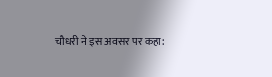चौधरी ने इस अवसर पर कहा: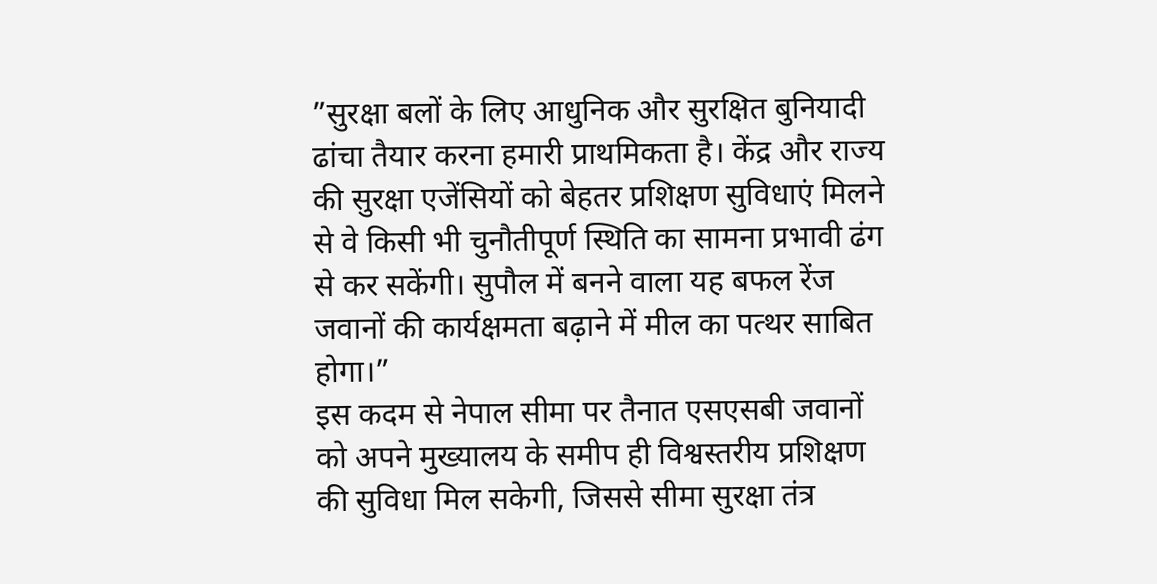”सुरक्षा बलों के लिए आधुनिक और सुरक्षित बुनियादी ढांचा तैयार करना हमारी प्राथमिकता है। केंद्र और राज्य की सुरक्षा एजेंसियों को बेहतर प्रशिक्षण सुविधाएं मिलने से वे किसी भी चुनौतीपूर्ण स्थिति का सामना प्रभावी ढंग से कर सकेंगी। सुपौल में बनने वाला यह बफल रेंज जवानों की कार्यक्षमता बढ़ाने में मील का पत्थर साबित होगा।”
इस कदम से नेपाल सीमा पर तैनात एसएसबी जवानों को अपने मुख्यालय के समीप ही विश्वस्तरीय प्रशिक्षण की सुविधा मिल सकेगी, जिससे सीमा सुरक्षा तंत्र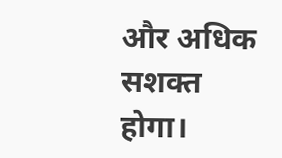और अधिक सशक्त होगा।